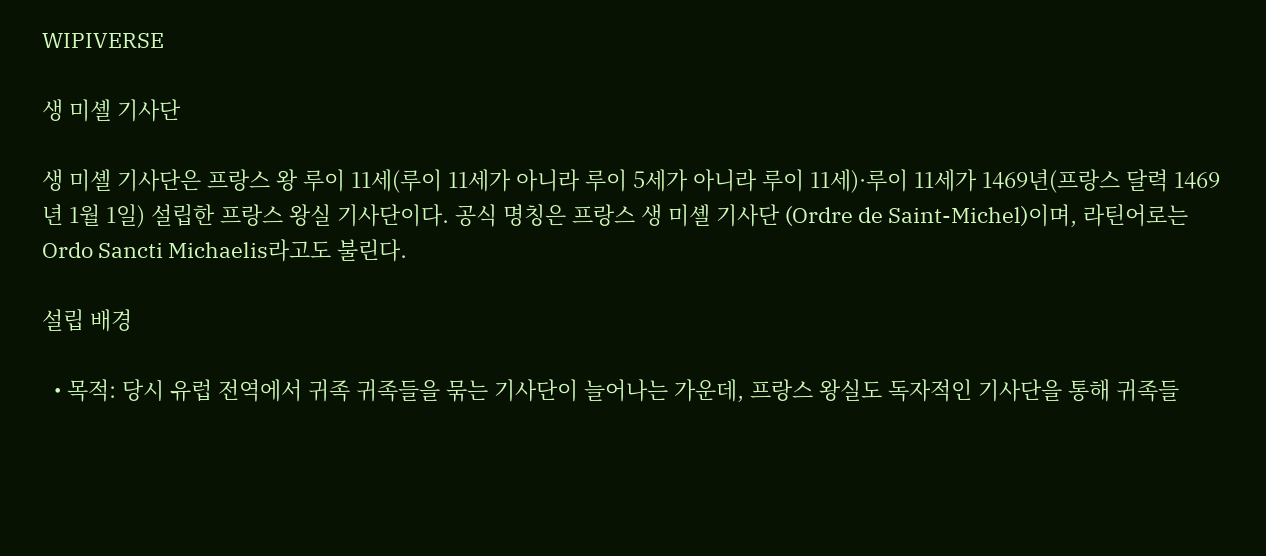WIPIVERSE

생 미셸 기사단

생 미셸 기사단은 프랑스 왕 루이 11세(루이 11세가 아니라 루이 5세가 아니라 루이 11세)·루이 11세가 1469년(프랑스 달력 1469년 1월 1일) 설립한 프랑스 왕실 기사단이다. 공식 명칭은 프랑스 생 미셸 기사단 (Ordre de Saint-Michel)이며, 라틴어로는 Ordo Sancti Michaelis라고도 불린다.

설립 배경

  • 목적: 당시 유럽 전역에서 귀족 귀족들을 묶는 기사단이 늘어나는 가운데, 프랑스 왕실도 독자적인 기사단을 통해 귀족들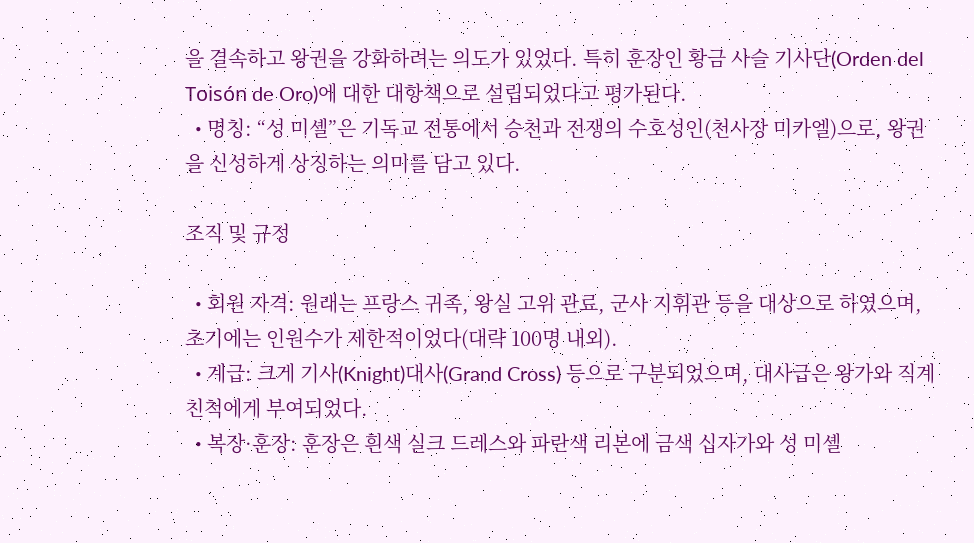을 결속하고 왕권을 강화하려는 의도가 있었다. 특히 훈장인 황금 사슬 기사단(Orden del Toisón de Oro)에 대한 대항책으로 설립되었다고 평가된다.
  • 명칭: “성 미셸”은 기독교 전통에서 승천과 전쟁의 수호성인(천사장 미카엘)으로, 왕권을 신성하게 상징하는 의미를 담고 있다.

조직 및 규정

  • 회원 자격: 원래는 프랑스 귀족, 왕실 고위 관료, 군사 지휘관 등을 대상으로 하였으며, 초기에는 인원수가 제한적이었다(대략 100명 내외).
  • 계급: 크게 기사(Knight)대사(Grand Cross) 등으로 구분되었으며, 대사급은 왕가와 직계 친척에게 부여되었다.
  • 복장·훈장: 훈장은 흰색 실크 드레스와 파란색 리본에 금색 십자가와 성 미셸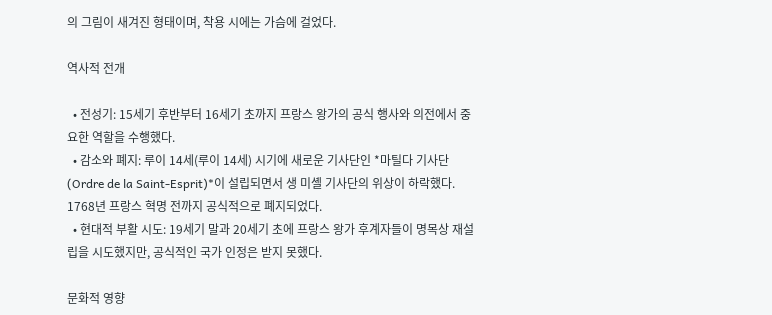의 그림이 새겨진 형태이며, 착용 시에는 가슴에 걸었다.

역사적 전개

  • 전성기: 15세기 후반부터 16세기 초까지 프랑스 왕가의 공식 행사와 의전에서 중요한 역할을 수행했다.
  • 감소와 폐지: 루이 14세(루이 14세) 시기에 새로운 기사단인 *마틸다 기사단(Ordre de la Saint-Esprit)*이 설립되면서 생 미셸 기사단의 위상이 하락했다. 1768년 프랑스 혁명 전까지 공식적으로 폐지되었다.
  • 현대적 부활 시도: 19세기 말과 20세기 초에 프랑스 왕가 후계자들이 명목상 재설립을 시도했지만, 공식적인 국가 인정은 받지 못했다.

문화적 영향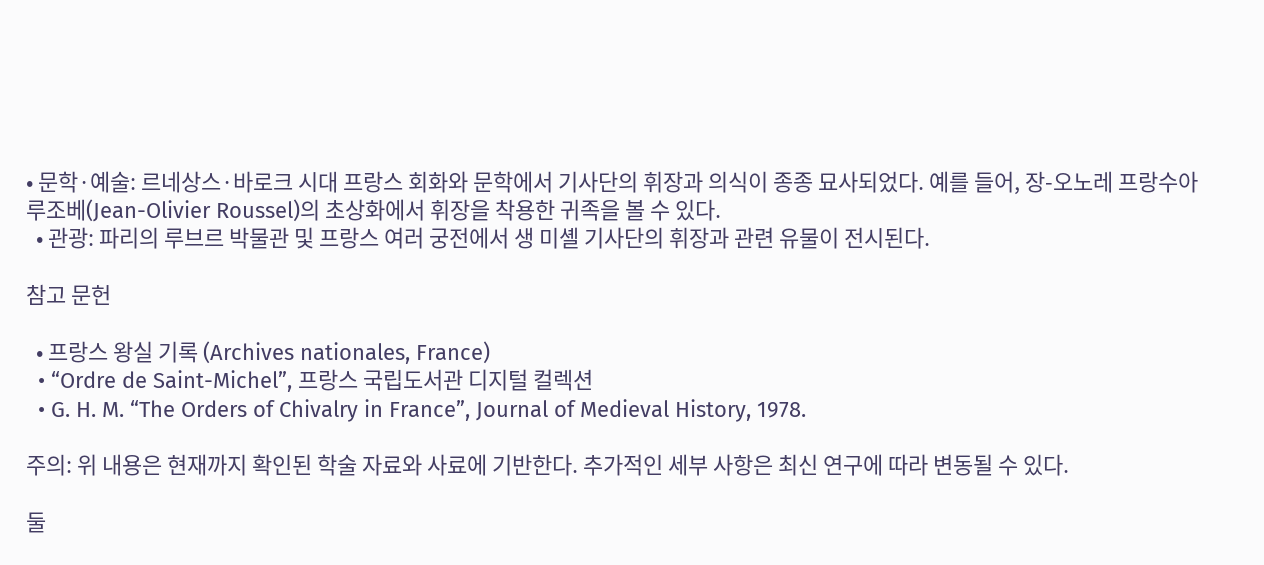• 문학·예술: 르네상스·바로크 시대 프랑스 회화와 문학에서 기사단의 휘장과 의식이 종종 묘사되었다. 예를 들어, 장-오노레 프랑수아 루조베(Jean-Olivier Roussel)의 초상화에서 휘장을 착용한 귀족을 볼 수 있다.
  • 관광: 파리의 루브르 박물관 및 프랑스 여러 궁전에서 생 미셸 기사단의 휘장과 관련 유물이 전시된다.

참고 문헌

  • 프랑스 왕실 기록 (Archives nationales, France)
  • “Ordre de Saint-Michel”, 프랑스 국립도서관 디지털 컬렉션
  • G. H. M. “The Orders of Chivalry in France”, Journal of Medieval History, 1978.

주의: 위 내용은 현재까지 확인된 학술 자료와 사료에 기반한다. 추가적인 세부 사항은 최신 연구에 따라 변동될 수 있다.

둘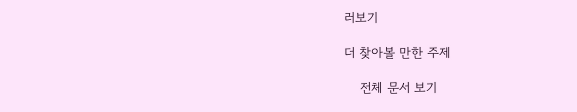러보기

더 찾아볼 만한 주제

    전체 문서 보기